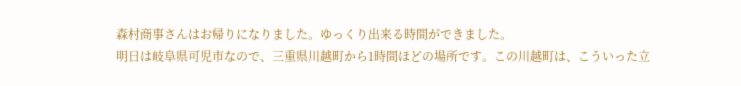森村商事さんはお帰りになりました。ゆっくり出来る時間ができました。
明日は岐阜県可児市なので、三重県川越町から1時間ほどの場所です。この川越町は、こういった立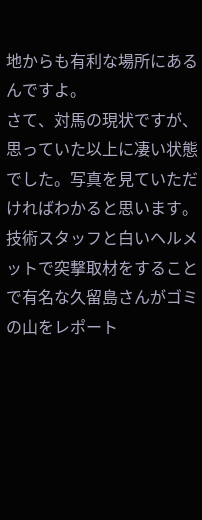地からも有利な場所にあるんですよ。
さて、対馬の現状ですが、思っていた以上に凄い状態でした。写真を見ていただければわかると思います。
技術スタッフと白いヘルメットで突撃取材をすることで有名な久留島さんがゴミの山をレポート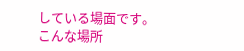している場面です。
こんな場所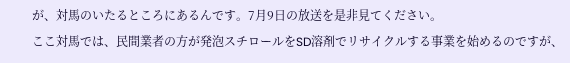が、対馬のいたるところにあるんです。7月9日の放送を是非見てください。
ここ対馬では、民間業者の方が発泡スチロールをSD溶剤でリサイクルする事業を始めるのですが、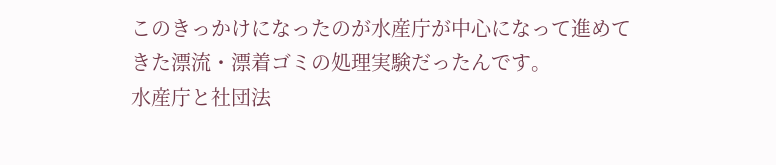このきっかけになったのが水産庁が中心になって進めてきた漂流・漂着ゴミの処理実験だったんです。
水産庁と社団法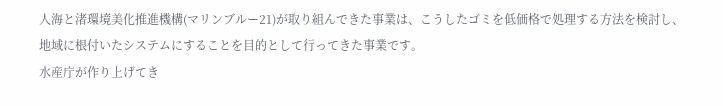人海と渚環境美化推進機構(マリンブルー21)が取り組んできた事業は、こうしたゴミを低価格で処理する方法を検討し、地域に根付いたシステムにすることを目的として行ってきた事業です。
水産庁が作り上げてき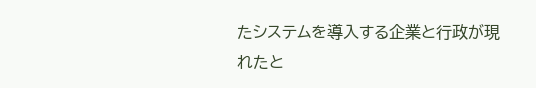たシステムを導入する企業と行政が現れたと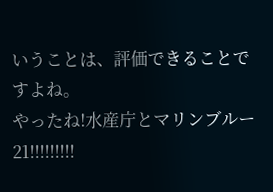いうことは、評価できることですよね。
やったね!水産庁とマリンブルー21!!!!!!!!!